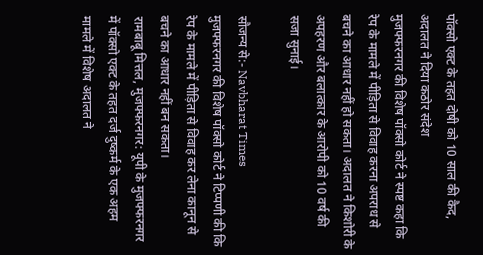पॉक्सो एक्ट के तहत दोषी को 10 साल की कैद, अदालत ने दिया कठोर संदेश
मुजफ्फरनगर की विशेष पॉक्सो कोर्ट ने स्पष्ट कहा कि रेप के मामले में पीड़िता से विवाह करना अपराध से बचने का आधार नहीं हो सकता। अदालत ने किशोरी के अपहरण और बलात्कार के आरोपी को 10 वर्ष की सजा सुनाई।

सौजन्य से:- Navbharat Times
मुजफ्फरनगर की विशेष पॉक्सो कोर्ट ने टिप्पणी की कि रेप के मामले में पीड़िता से विवाह कर लेना कानून से बचने का आधार नहीं बन सकता।
रामबाबू मित्तल, मुजफ्फरनगर: यूपी के मुजफ्फरनगर में पॉक्सो एक्ट के तहत दर्ज दुष्कर्म के एक अहम मामले में विशेष अदालत ने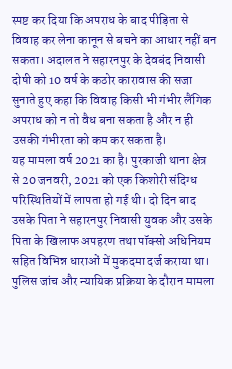स्पष्ट कर दिया कि अपराध के बाद पीड़िता से विवाह कर लेना कानून से बचने का आधार नहीं बन सकता। अदालत ने सहारनपुर के देवबंद निवासी दोषी को 10 वर्ष के कठोर कारावास की सजा सुनाते हुए कहा कि विवाह किसी भी गंभीर लैंगिक अपराध को न तो वैध बना सकता है और न ही उसकी गंभीरता को कम कर सकता है।
यह मामला वर्ष 2021 का है। पुरकाजी थाना क्षेत्र से 20 जनवरी, 2021 को एक किशोरी संदिग्ध परिस्थितियों में लापता हो गई थी। दो दिन बाद उसके पिता ने सहारनपुर निवासी युवक और उसके पिता के खिलाफ अपहरण तथा पॉक्सो अधिनियम सहित विभिन्न धाराओं में मुकदमा दर्ज कराया था। पुलिस जांच और न्यायिक प्रक्रिया के दौरान मामला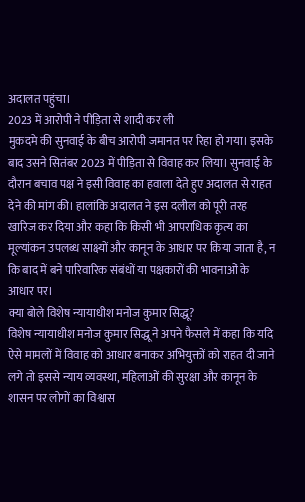अदालत पहुंचा।
2023 में आरोपी ने पीड़िता से शादी कर ली
मुकदमे की सुनवाई के बीच आरोपी जमानत पर रिहा हो गया। इसके बाद उसने सितंबर 2023 में पीड़िता से विवाह कर लिया। सुनवाई के दौरान बचाव पक्ष ने इसी विवाह का हवाला देते हुए अदालत से राहत देने की मांग की। हालांकि अदालत ने इस दलील को पूरी तरह खारिज कर दिया और कहा कि किसी भी आपराधिक कृत्य का मूल्यांकन उपलब्ध साक्ष्यों और कानून के आधार पर किया जाता है, न कि बाद में बने पारिवारिक संबंधों या पक्षकारों की भावनाओं के आधार पर।
क्या बोले विशेष न्यायाधीश मनोज कुमार सिद्धू?
विशेष न्यायाधीश मनोज कुमार सिद्धू ने अपने फैसले में कहा कि यदि ऐसे मामलों में विवाह को आधार बनाकर अभियुक्तों को राहत दी जाने लगे तो इससे न्याय व्यवस्था, महिलाओं की सुरक्षा और कानून के शासन पर लोगों का विश्वास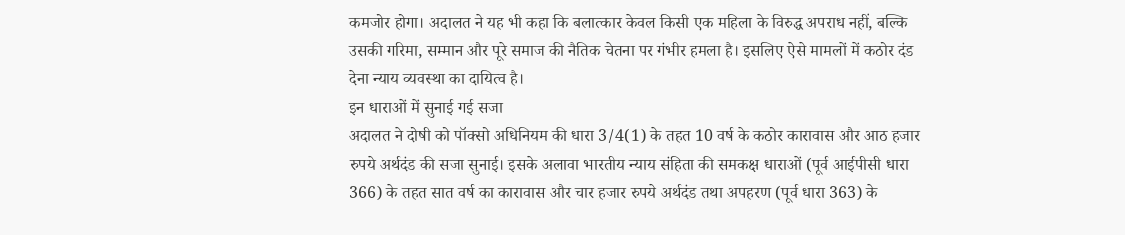कमजोर होगा। अदालत ने यह भी कहा कि बलात्कार केवल किसी एक महिला के विरुद्ध अपराध नहीं, बल्कि उसकी गरिमा, सम्मान और पूरे समाज की नैतिक चेतना पर गंभीर हमला है। इसलिए ऐसे मामलों में कठोर दंड देना न्याय व्यवस्था का दायित्व है।
इन धाराओं में सुनाई गई सजा
अदालत ने दोषी को पॉक्सो अधिनियम की धारा 3/4(1) के तहत 10 वर्ष के कठोर कारावास और आठ हजार रुपये अर्थदंड की सजा सुनाई। इसके अलावा भारतीय न्याय संहिता की समकक्ष धाराओं (पूर्व आईपीसी धारा 366) के तहत सात वर्ष का कारावास और चार हजार रुपये अर्थदंड तथा अपहरण (पूर्व धारा 363) के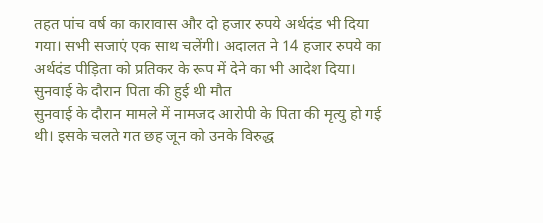तहत पांच वर्ष का कारावास और दो हजार रुपये अर्थदंड भी दिया गया। सभी सजाएं एक साथ चलेंगी। अदालत ने 14 हजार रुपये का अर्थदंड पीड़िता को प्रतिकर के रूप में देने का भी आदेश दिया।
सुनवाई के दौरान पिता की हुई थी मौत
सुनवाई के दौरान मामले में नामजद आरोपी के पिता की मृत्यु हो गई थी। इसके चलते गत छह जून को उनके विरुद्ध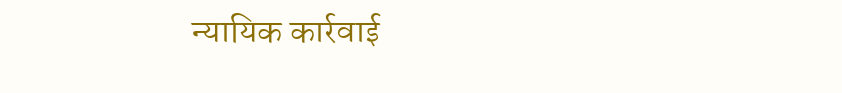न्यायिक कार्रवाई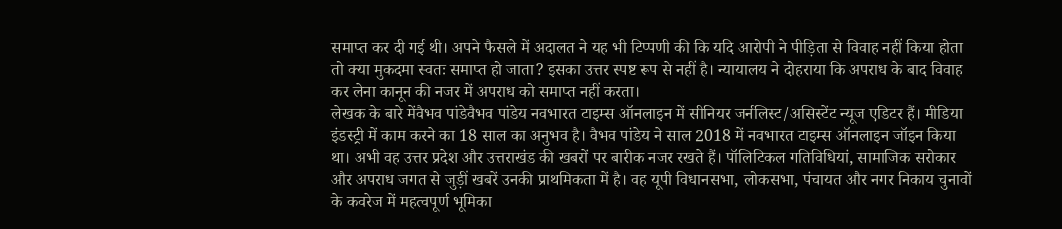समाप्त कर दी गई थी। अपने फैसले में अदालत ने यह भी टिप्पणी की कि यदि आरोपी ने पीड़िता से विवाह नहीं किया होता तो क्या मुकदमा स्वतः समाप्त हो जाता? इसका उत्तर स्पष्ट रूप से नहीं है। न्यायालय ने दोहराया कि अपराध के बाद विवाह कर लेना कानून की नजर में अपराध को समाप्त नहीं करता।
लेखक के बारे मेंवैभव पांडेवैभव पांडेय नवभारत टाइम्स ऑनलाइन में सीनियर जर्नलिस्ट/असिस्टेंट न्यूज एडिटर हैं। मीडिया इंडस्ट्री में काम करने का 18 साल का अनुभव है। वैभव पांडेय ने साल 2018 में नवभारत टाइम्स ऑनलाइन जॉइन किया था। अभी वह उत्तर प्रदेश और उत्तराखंड की खबरों पर बारीक नजर रखते हैं। पॉलिटिकल गतिविधियां, सामाजिक सरोकार और अपराध जगत से जुड़ीं खबरें उनकी प्राथमिकता में है। वह यूपी विधानसभा, लोकसभा, पंचायत और नगर निकाय चुनावों के कवरेज में महत्वपूर्ण भूमिका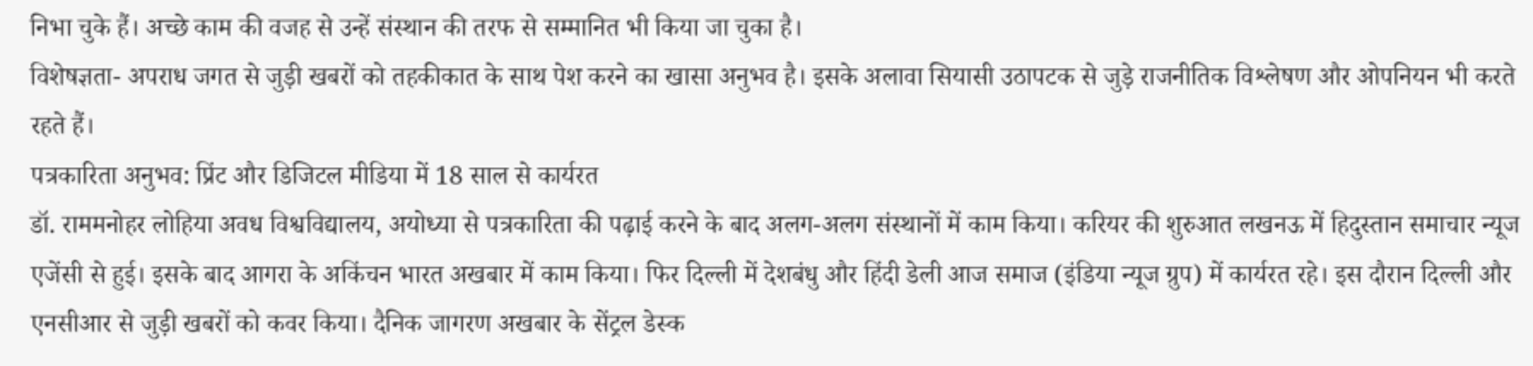निभा चुके हैं। अच्छे काम की वजह से उन्हें संस्थान की तरफ से सम्मानित भी किया जा चुका है।
विशेषज्ञता- अपराध जगत से जुड़ी खबरों को तहकीकात के साथ पेश करने का खासा अनुभव है। इसके अलावा सियासी उठापटक से जुड़े राजनीतिक विश्लेषण और ओपनियन भी करते रहते हैं।
पत्रकारिता अनुभव: प्रिंट और डिजिटल मीडिया में 18 साल से कार्यरत
डॉ. राममनोहर लोहिया अवध विश्वविद्यालय, अयोध्या से पत्रकारिता की पढ़ाई करने के बाद अलग-अलग संस्थानों में काम किया। करियर की शुरुआत लखनऊ में हिदुस्तान समाचार न्यूज एजेंसी से हुई। इसके बाद आगरा के अकिंचन भारत अखबार में काम किया। फिर दिल्ली में देशबंधु और हिंदी डेली आज समाज (इंडिया न्यूज ग्रुप) में कार्यरत रहे। इस दौरान दिल्ली और एनसीआर से जुड़ी खबरों को कवर किया। दैनिक जागरण अखबार के सेंट्रल डेस्क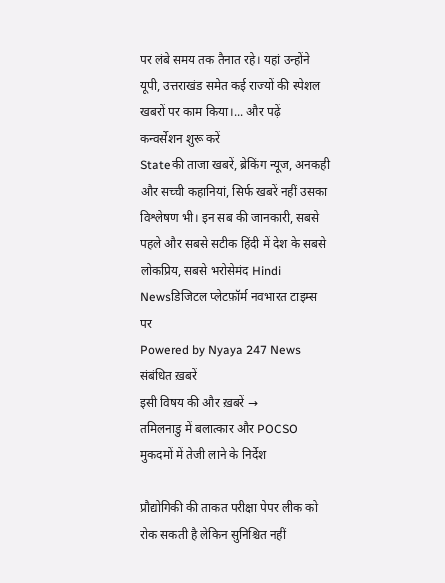पर लंबे समय तक तैनात रहे। यहां उन्होंने यूपी, उत्तराखंड समेत कई राज्यों की स्पेशल खबरों पर काम किया।... और पढ़ें
कन्वर्सेशन शुरू करें
Stateकी ताजा खबरें, ब्रेकिंग न्यूज, अनकही और सच्ची कहानियां, सिर्फ खबरें नहीं उसका विश्लेषण भी। इन सब की जानकारी, सबसे पहले और सबसे सटीक हिंदी में देश के सबसे लोकप्रिय, सबसे भरोसेमंद Hindi Newsडिजिटल प्लेटफ़ॉर्म नवभारत टाइम्स पर
Powered by Nyaya 247 News
संबंधित ख़बरें
इसी विषय की और ख़बरें →
तमिलनाडु में बलात्कार और POCSO मुकदमों में तेजी लाने के निर्देश

प्रौद्योगिकी की ताकत परीक्षा पेपर लीक को रोक सकती है लेकिन सुनिश्चित नहीं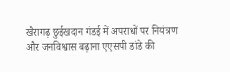खैरागढ़ छुईखदान गंडई में अपराधों पर नियंत्रण और जनविश्वास बढ़ाना एएसपी डांडे की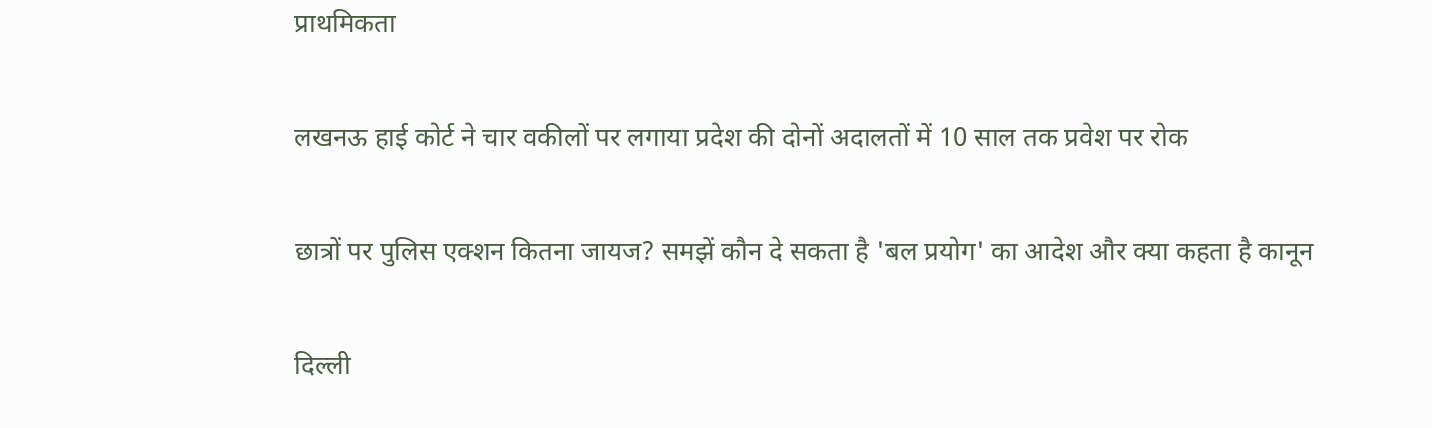प्राथमिकता

लखनऊ हाई कोर्ट ने चार वकीलों पर लगाया प्रदेश की दोनों अदालतों में 10 साल तक प्रवेश पर रोक

छात्रों पर पुलिस एक्शन कितना जायज? समझें कौन दे सकता है 'बल प्रयोग' का आदेश और क्या कहता है कानून

दिल्ली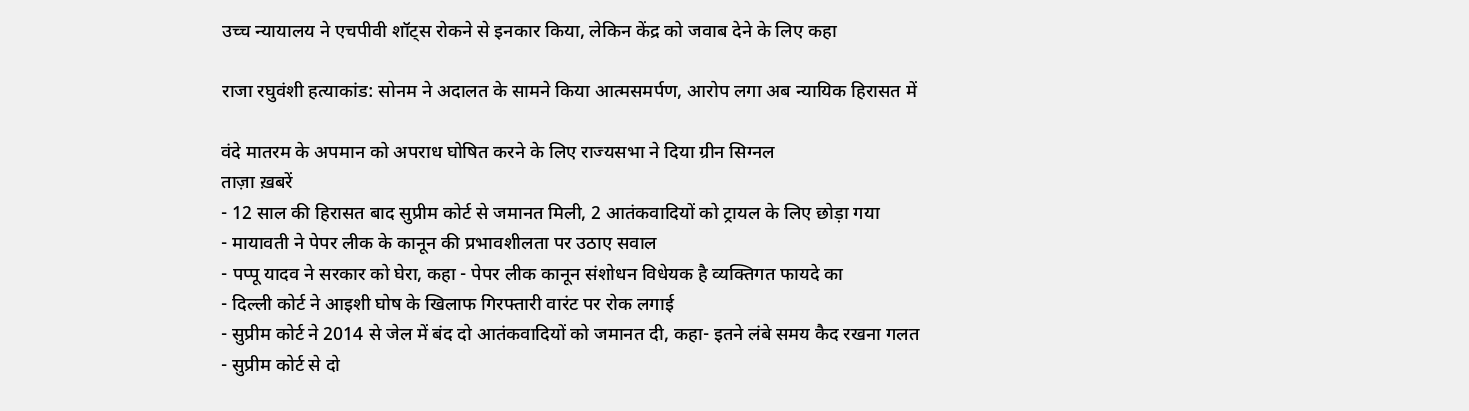उच्च न्यायालय ने एचपीवी शॉट्स रोकने से इनकार किया, लेकिन केंद्र को जवाब देने के लिए कहा

राजा रघुवंशी हत्याकांड: सोनम ने अदालत के सामने किया आत्मसमर्पण, आरोप लगा अब न्यायिक हिरासत में

वंदे मातरम के अपमान को अपराध घोषित करने के लिए राज्यसभा ने दिया ग्रीन सिग्नल
ताज़ा ख़बरें
- 12 साल की हिरासत बाद सुप्रीम कोर्ट से जमानत मिली, 2 आतंकवादियों को ट्रायल के लिए छोड़ा गया
- मायावती ने पेपर लीक के कानून की प्रभावशीलता पर उठाए सवाल
- पप्पू यादव ने सरकार को घेरा, कहा - पेपर लीक कानून संशोधन विधेयक है व्यक्तिगत फायदे का
- दिल्ली कोर्ट ने आइशी घोष के खिलाफ गिरफ्तारी वारंट पर रोक लगाई
- सुप्रीम कोर्ट ने 2014 से जेल में बंद दो आतंकवादियों को जमानत दी, कहा- इतने लंबे समय कैद रखना गलत
- सुप्रीम कोर्ट से दो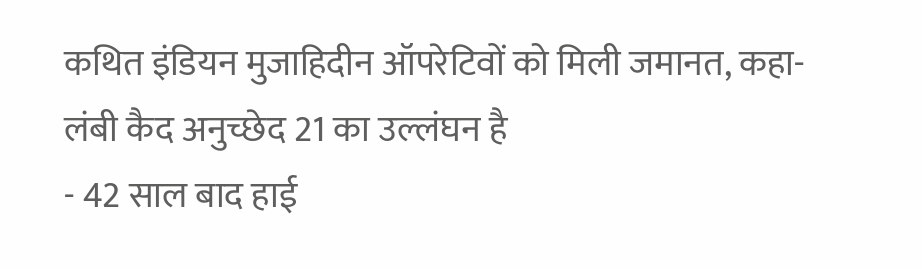कथित इंडियन मुजाहिदीन ऑपरेटिवों को मिली जमानत, कहा- लंबी कैद अनुच्छेद 21 का उल्लंघन है
- 42 साल बाद हाई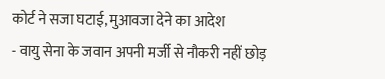कोर्ट ने सजा घटाई, मुआवजा देने का आदेश
- वायु सेना के जवान अपनी मर्जी से नौकरी नहीं छोड़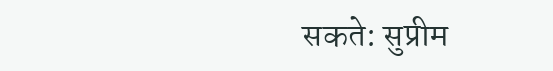सकते: सुप्रीम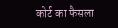कोर्ट का फैसला